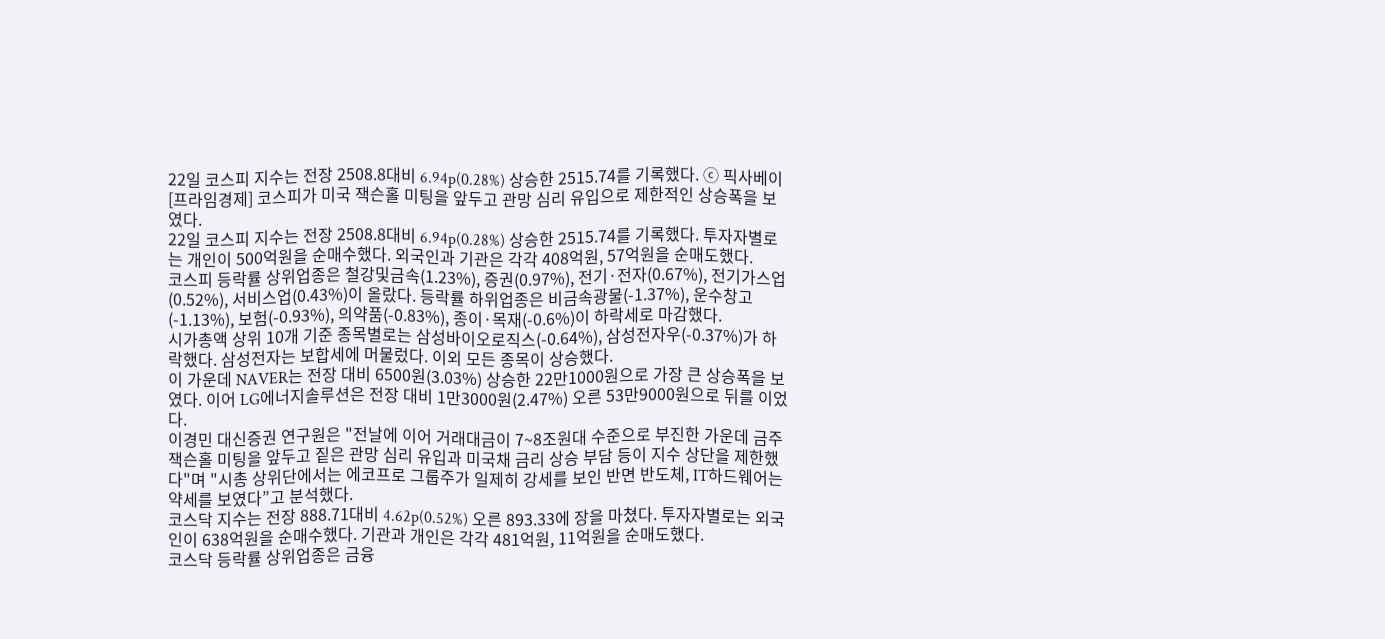22일 코스피 지수는 전장 2508.8대비 6.94p(0.28%) 상승한 2515.74를 기록했다. ⓒ 픽사베이
[프라임경제] 코스피가 미국 잭슨홀 미팅을 앞두고 관망 심리 유입으로 제한적인 상승폭을 보였다.
22일 코스피 지수는 전장 2508.8대비 6.94p(0.28%) 상승한 2515.74를 기록했다. 투자자별로는 개인이 500억원을 순매수했다. 외국인과 기관은 각각 408억원, 57억원을 순매도했다.
코스피 등락률 상위업종은 철강및금속(1.23%), 증권(0.97%), 전기·전자(0.67%), 전기가스업(0.52%), 서비스업(0.43%)이 올랐다. 등락률 하위업종은 비금속광물(-1.37%), 운수창고(-1.13%), 보험(-0.93%), 의약품(-0.83%), 종이·목재(-0.6%)이 하락세로 마감했다.
시가총액 상위 10개 기준 종목별로는 삼성바이오로직스(-0.64%), 삼성전자우(-0.37%)가 하락했다. 삼성전자는 보합세에 머물렀다. 이외 모든 종목이 상승했다.
이 가운데 NAVER는 전장 대비 6500원(3.03%) 상승한 22만1000원으로 가장 큰 상승폭을 보였다. 이어 LG에너지솔루션은 전장 대비 1만3000원(2.47%) 오른 53만9000원으로 뒤를 이었다.
이경민 대신증권 연구원은 "전날에 이어 거래대금이 7~8조원대 수준으로 부진한 가운데 금주 잭슨홀 미팅을 앞두고 짙은 관망 심리 유입과 미국채 금리 상승 부담 등이 지수 상단을 제한했다"며 "시총 상위단에서는 에코프로 그룹주가 일제히 강세를 보인 반면 반도체, IT하드웨어는 약세를 보였다”고 분석했다.
코스닥 지수는 전장 888.71대비 4.62p(0.52%) 오른 893.33에 장을 마쳤다. 투자자별로는 외국인이 638억원을 순매수했다. 기관과 개인은 각각 481억원, 11억원을 순매도했다.
코스닥 등락률 상위업종은 금융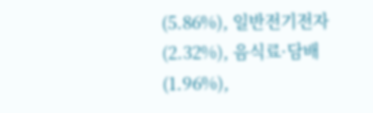(5.86%), 일반전기전자(2.32%), 음식료·담배(1.96%),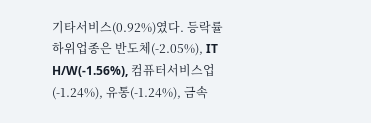기타서비스(0.92%)였다. 등락률 하위업종은 반도체(-2.05%), IT H/W(-1.56%), 컴퓨터서비스업(-1.24%), 유통(-1.24%), 금속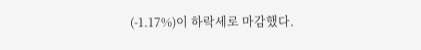(-1.17%)이 하락세로 마감했다.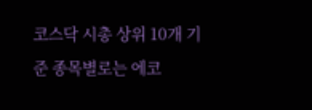코스닥 시총 상위 10개 기준 종목별로는 에코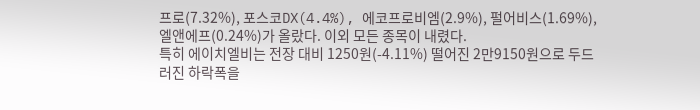프로(7.32%), 포스코DX(4.4%), 에코프로비엠(2.9%), 펄어비스(1.69%), 엘앤에프(0.24%)가 올랐다. 이외 모든 종목이 내렸다.
특히 에이치엘비는 전장 대비 1250원(-4.11%) 떨어진 2만9150원으로 두드러진 하락폭을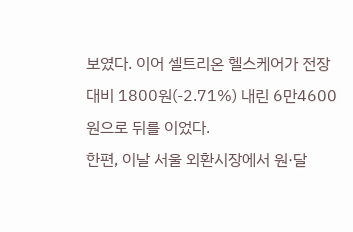보였다. 이어 셀트리온 헬스케어가 전장 대비 1800원(-2.71%) 내린 6만4600원으로 뒤를 이었다.
한편, 이날 서울 외환시장에서 원·달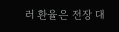러 환율은 전장 대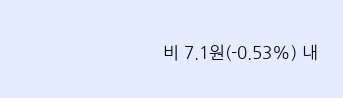비 7.1원(-0.53%) 내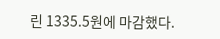린 1335.5원에 마감했다.